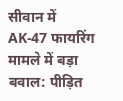सीवान में AK-47 फायरिंग मामले में बड़ा बवाल: पीड़ित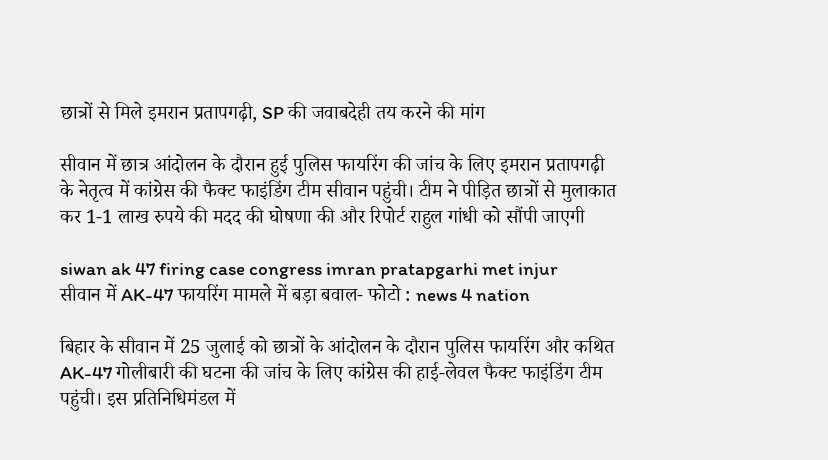छात्रों से मिले इमरान प्रतापगढ़ी, SP की जवाबदेही तय करने की मांग

सीवान में छात्र आंदोलन के दौरान हुई पुलिस फायरिंग की जांच के लिए इमरान प्रतापगढ़ी के नेतृत्व में कांग्रेस की फैक्ट फाइंडिंग टीम सीवान पहुंची। टीम ने पीड़ित छात्रों से मुलाकात कर 1-1 लाख रुपये की मदद की घोषणा की और रिपोर्ट राहुल गांधी को सौंपी जाएगी

siwan ak 47 firing case congress imran pratapgarhi met injur
सीवान में AK-47 फायरिंग मामले में बड़ा बवाल- फोटो : news 4 nation

बिहार के सीवान में 25 जुलाई को छात्रों के आंदोलन के दौरान पुलिस फायरिंग और कथित AK-47 गोलीबारी की घटना की जांच के लिए कांग्रेस की हाई-लेवल फैक्ट फाइंडिंग टीम पहुंची। इस प्रतिनिधिमंडल में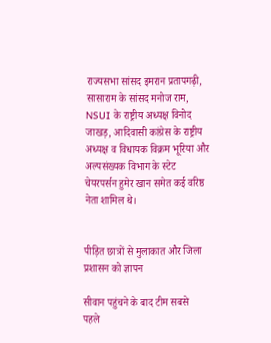राज्यसभा सांसद इमरान प्रतापगढ़ी, सासाराम के सांसद मनोज राम, NSUI के राष्ट्रीय अध्यक्ष विनोद जाखड़, आदिवासी कांग्रेस के राष्ट्रीय अध्यक्ष व विधायक विक्रम भूरिया और अल्पसंख्यक विभाग के स्टेट चेयरपर्सन हुमेर खान समेत कई वरिष्ठ नेता शामिल थे।


पीड़ित छात्रों से मुलाकात और जिला प्रशासन को ज्ञापन

सीवान पहुंचने के बाद टीम सबसे पहले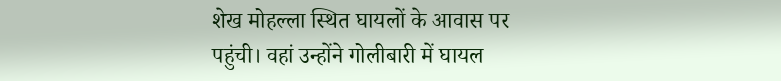शेख मोहल्ला स्थित घायलों के आवास पर पहुंची। वहां उन्होंने गोलीबारी में घायल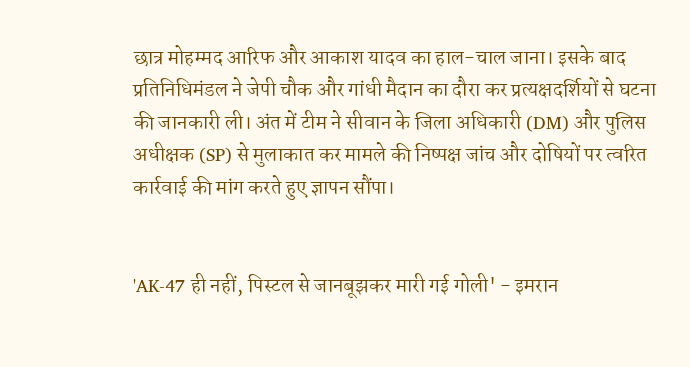छात्र मोहम्मद आरिफ और आकाश यादव का हाल-चाल जाना। इसके बाद प्रतिनिधिमंडल ने जेपी चौक और गांधी मैदान का दौरा कर प्रत्यक्षदर्शियों से घटना की जानकारी ली। अंत में टीम ने सीवान के जिला अधिकारी (DM) और पुलिस अधीक्षक (SP) से मुलाकात कर मामले की निष्पक्ष जांच और दोषियों पर त्वरित कार्रवाई की मांग करते हुए ज्ञापन सौंपा।


'AK-47 ही नहीं, पिस्टल से जानबूझकर मारी गई गोली' - इमरान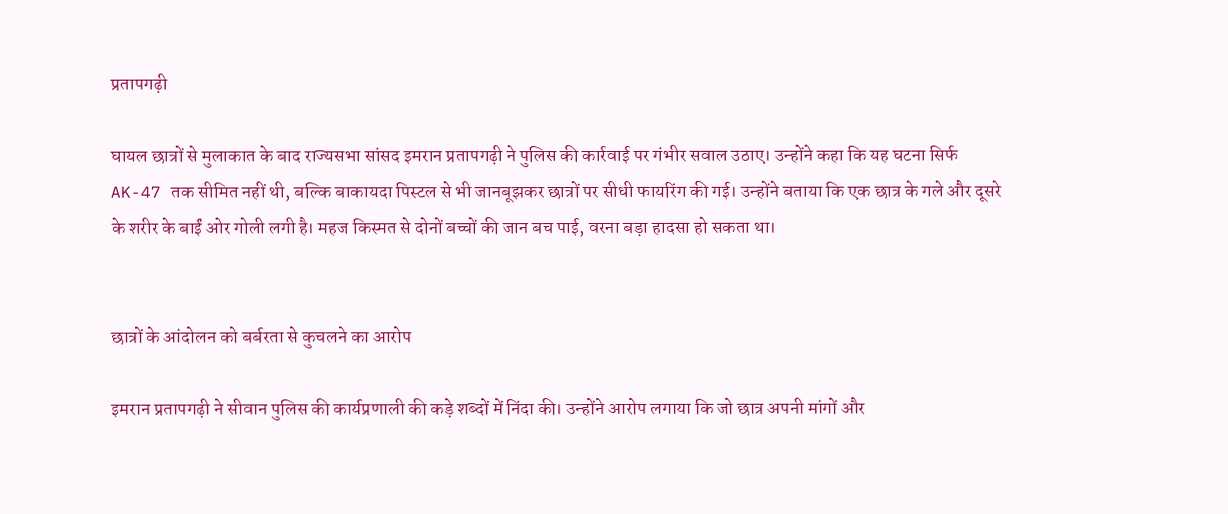प्रतापगढ़ी

घायल छात्रों से मुलाकात के बाद राज्यसभा सांसद इमरान प्रतापगढ़ी ने पुलिस की कार्रवाई पर गंभीर सवाल उठाए। उन्होंने कहा कि यह घटना सिर्फ AK-47 तक सीमित नहीं थी, बल्कि बाकायदा पिस्टल से भी जानबूझकर छात्रों पर सीधी फायरिंग की गई। उन्होंने बताया कि एक छात्र के गले और दूसरे के शरीर के बाईं ओर गोली लगी है। महज किस्मत से दोनों बच्चों की जान बच पाई, वरना बड़ा हादसा हो सकता था।


छात्रों के आंदोलन को बर्बरता से कुचलने का आरोप

इमरान प्रतापगढ़ी ने सीवान पुलिस की कार्यप्रणाली की कड़े शब्दों में निंदा की। उन्होंने आरोप लगाया कि जो छात्र अपनी मांगों और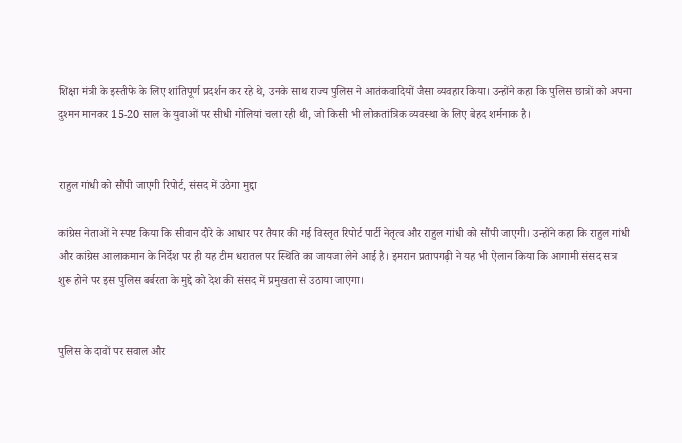शिक्षा मंत्री के इस्तीफे के लिए शांतिपूर्ण प्रदर्शन कर रहे थे, उनके साथ राज्य पुलिस ने आतंकवादियों जैसा व्यवहार किया। उन्होंने कहा कि पुलिस छात्रों को अपना दुश्मन मानकर 15-20 साल के युवाओं पर सीधी गोलियां चला रही थी, जो किसी भी लोकतांत्रिक व्यवस्था के लिए बेहद शर्मनाक है।


राहुल गांधी को सौंपी जाएगी रिपोर्ट, संसद में उठेगा मुद्दा

कांग्रेस नेताओं ने स्पष्ट किया कि सीवान दौरे के आधार पर तैयार की गई विस्तृत रिपोर्ट पार्टी नेतृत्व और राहुल गांधी को सौंपी जाएगी। उन्होंने कहा कि राहुल गांधी और कांग्रेस आलाकमान के निर्देश पर ही यह टीम धरातल पर स्थिति का जायजा लेने आई है। इमरान प्रतापगढ़ी ने यह भी ऐलान किया कि आगामी संसद सत्र शुरू होने पर इस पुलिस बर्बरता के मुद्दे को देश की संसद में प्रमुखता से उठाया जाएगा।


पुलिस के दावों पर सवाल और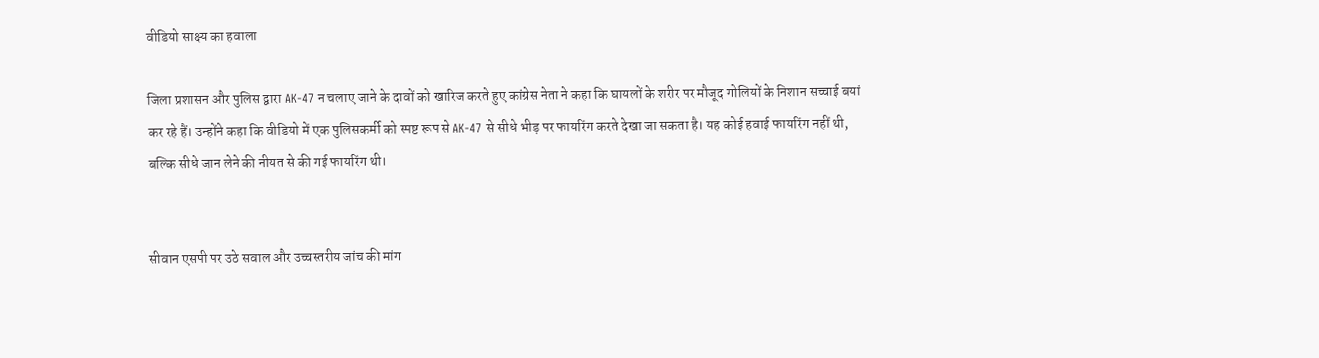वीडियो साक्ष्य का हवाला

जिला प्रशासन और पुलिस द्वारा AK-47 न चलाए जाने के दावों को खारिज करते हुए कांग्रेस नेता ने कहा कि घायलों के शरीर पर मौजूद गोलियों के निशान सच्चाई बयां कर रहे हैं। उन्होंने कहा कि वीडियो में एक पुलिसकर्मी को स्पष्ट रूप से AK-47 से सीधे भीड़ पर फायरिंग करते देखा जा सकता है। यह कोई हवाई फायरिंग नहीं थी, बल्कि सीधे जान लेने की नीयत से की गई फायरिंग थी।


सीवान एसपी पर उठे सवाल और उच्चस्तरीय जांच की मांग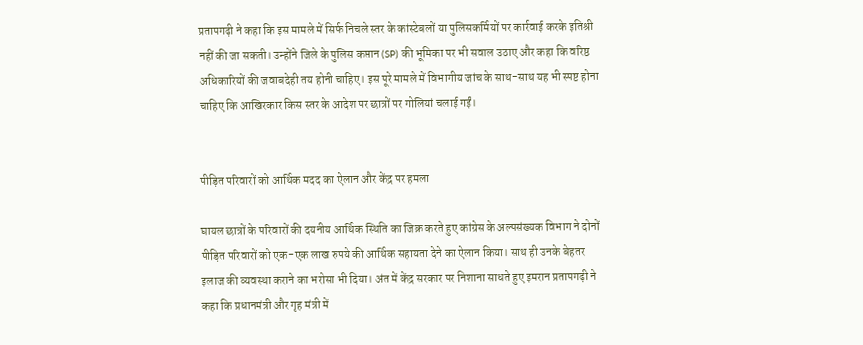प्रतापगढ़ी ने कहा कि इस मामले में सिर्फ निचले स्तर के कांस्टेबलों या पुलिसकर्मियों पर कार्रवाई करके इतिश्री नहीं की जा सकती। उन्होंने जिले के पुलिस कप्तान (SP) की भूमिका पर भी सवाल उठाए और कहा कि वरिष्ठ अधिकारियों की जवाबदेही तय होनी चाहिए। इस पूरे मामले में विभागीय जांच के साथ-साथ यह भी स्पष्ट होना चाहिए कि आखिरकार किस स्तर के आदेश पर छात्रों पर गोलियां चलाई गईं।


पीड़ित परिवारों को आर्थिक मदद का ऐलान और केंद्र पर हमला

घायल छात्रों के परिवारों की दयनीय आर्थिक स्थिति का जिक्र करते हुए कांग्रेस के अल्पसंख्यक विभाग ने दोनों पीड़ित परिवारों को एक-एक लाख रुपये की आर्थिक सहायता देने का ऐलान किया। साथ ही उनके बेहतर इलाज की व्यवस्था कराने का भरोसा भी दिया। अंत में केंद्र सरकार पर निशाना साधते हुए इमरान प्रतापगढ़ी ने कहा कि प्रधानमंत्री और गृह मंत्री में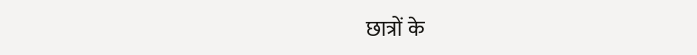छात्रों के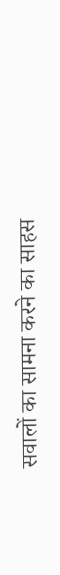सवालों का सामना करने का साहस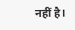नहीं है।